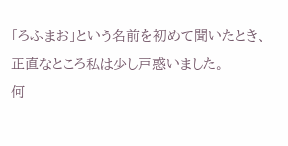「ろふまお」という名前を初めて聞いたとき、正直なところ私は少し戸惑いました。
何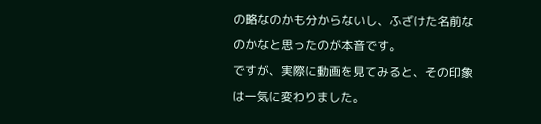の略なのかも分からないし、ふざけた名前なのかなと思ったのが本音です。
ですが、実際に動画を見てみると、その印象は一気に変わりました。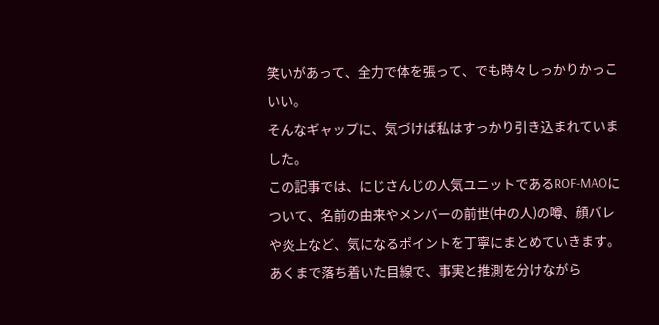笑いがあって、全力で体を張って、でも時々しっかりかっこいい。
そんなギャップに、気づけば私はすっかり引き込まれていました。
この記事では、にじさんじの人気ユニットであるROF-MAOについて、名前の由来やメンバーの前世(中の人)の噂、顔バレや炎上など、気になるポイントを丁寧にまとめていきます。
あくまで落ち着いた目線で、事実と推測を分けながら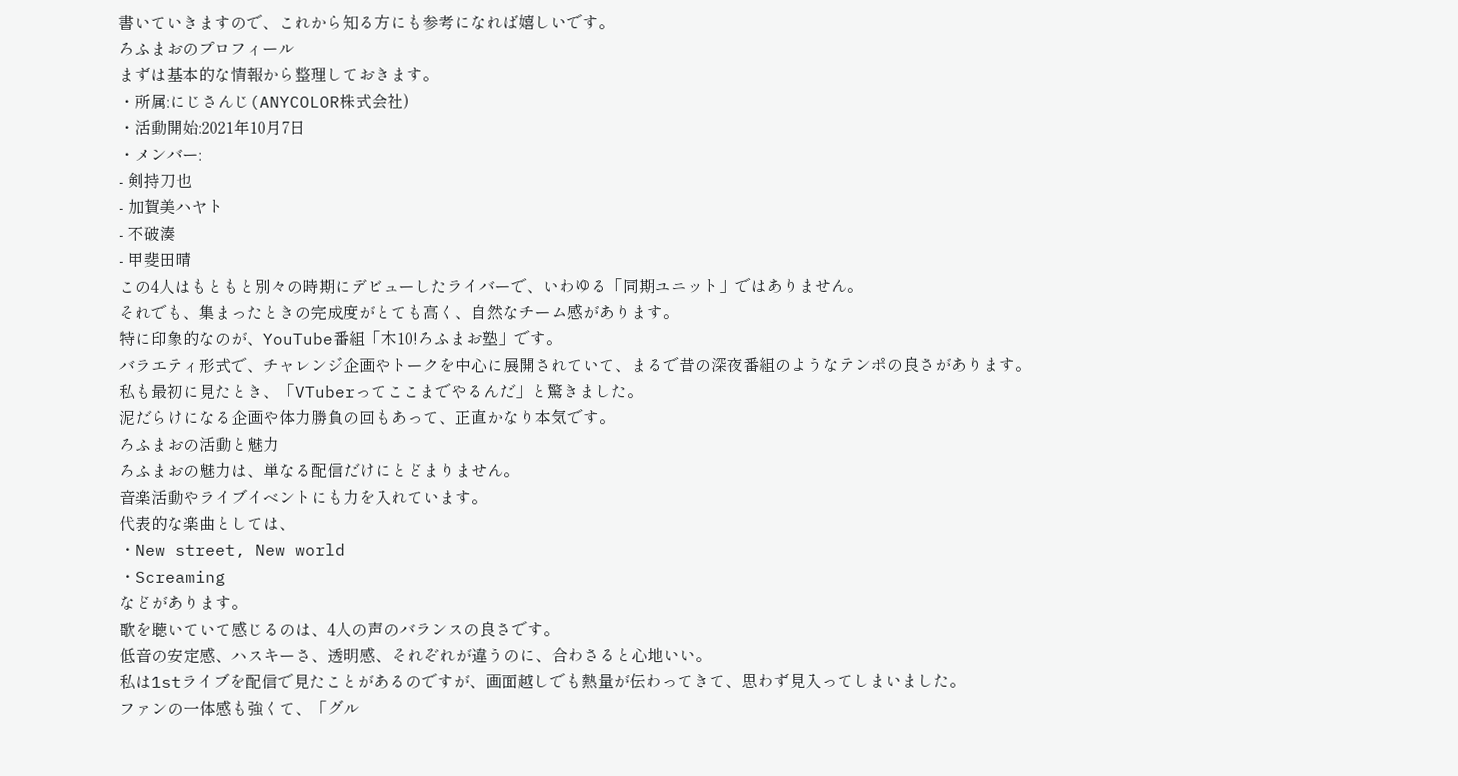書いていきますので、これから知る方にも参考になれば嬉しいです。
ろふまおのプロフィール
まずは基本的な情報から整理しておきます。
・所属:にじさんじ(ANYCOLOR株式会社)
・活動開始:2021年10月7日
・メンバー:
- 剣持刀也
- 加賀美ハヤト
- 不破湊
- 甲斐田晴
この4人はもともと別々の時期にデビューしたライバーで、いわゆる「同期ユニット」ではありません。
それでも、集まったときの完成度がとても高く、自然なチーム感があります。
特に印象的なのが、YouTube番組「木10!ろふまお塾」です。
バラエティ形式で、チャレンジ企画やトークを中心に展開されていて、まるで昔の深夜番組のようなテンポの良さがあります。
私も最初に見たとき、「VTuberってここまでやるんだ」と驚きました。
泥だらけになる企画や体力勝負の回もあって、正直かなり本気です。
ろふまおの活動と魅力
ろふまおの魅力は、単なる配信だけにとどまりません。
音楽活動やライブイベントにも力を入れています。
代表的な楽曲としては、
・New street, New world
・Screaming
などがあります。
歌を聴いていて感じるのは、4人の声のバランスの良さです。
低音の安定感、ハスキーさ、透明感、それぞれが違うのに、合わさると心地いい。
私は1stライブを配信で見たことがあるのですが、画面越しでも熱量が伝わってきて、思わず見入ってしまいました。
ファンの一体感も強くて、「グル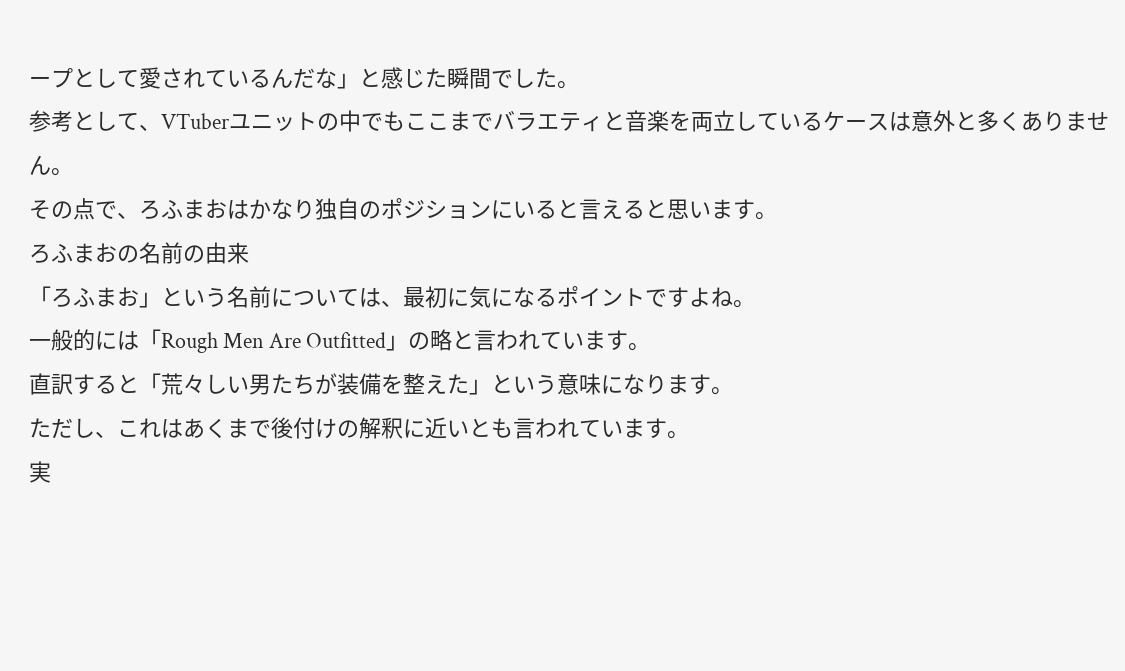ープとして愛されているんだな」と感じた瞬間でした。
参考として、VTuberユニットの中でもここまでバラエティと音楽を両立しているケースは意外と多くありません。
その点で、ろふまおはかなり独自のポジションにいると言えると思います。
ろふまおの名前の由来
「ろふまお」という名前については、最初に気になるポイントですよね。
一般的には「Rough Men Are Outfitted」の略と言われています。
直訳すると「荒々しい男たちが装備を整えた」という意味になります。
ただし、これはあくまで後付けの解釈に近いとも言われています。
実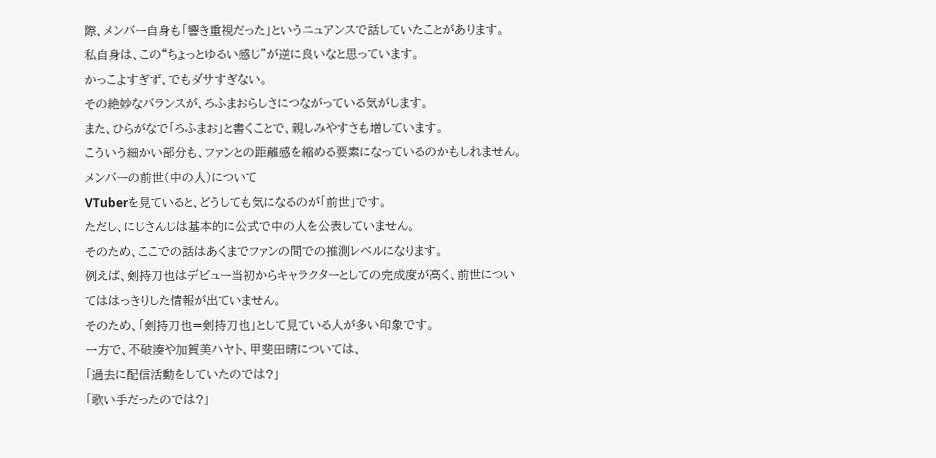際、メンバー自身も「響き重視だった」というニュアンスで話していたことがあります。
私自身は、この“ちょっとゆるい感じ”が逆に良いなと思っています。
かっこよすぎず、でもダサすぎない。
その絶妙なバランスが、ろふまおらしさにつながっている気がします。
また、ひらがなで「ろふまお」と書くことで、親しみやすさも増しています。
こういう細かい部分も、ファンとの距離感を縮める要素になっているのかもしれません。
メンバーの前世(中の人)について
VTuberを見ていると、どうしても気になるのが「前世」です。
ただし、にじさんじは基本的に公式で中の人を公表していません。
そのため、ここでの話はあくまでファンの間での推測レベルになります。
例えば、剣持刀也はデビュー当初からキャラクターとしての完成度が高く、前世についてははっきりした情報が出ていません。
そのため、「剣持刀也=剣持刀也」として見ている人が多い印象です。
一方で、不破湊や加賀美ハヤト、甲斐田晴については、
「過去に配信活動をしていたのでは?」
「歌い手だったのでは?」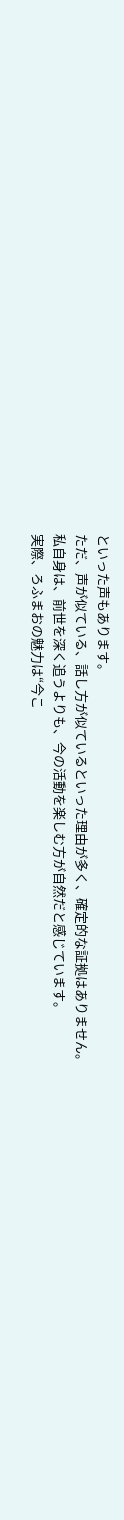といった声もあります。
ただ、声が似ている、話し方が似ているといった理由が多く、確定的な証拠はありません。
私自身は、前世を深く追うよりも、今の活動を楽しむ方が自然だと感じています。
実際、ろふまおの魅力は“今こ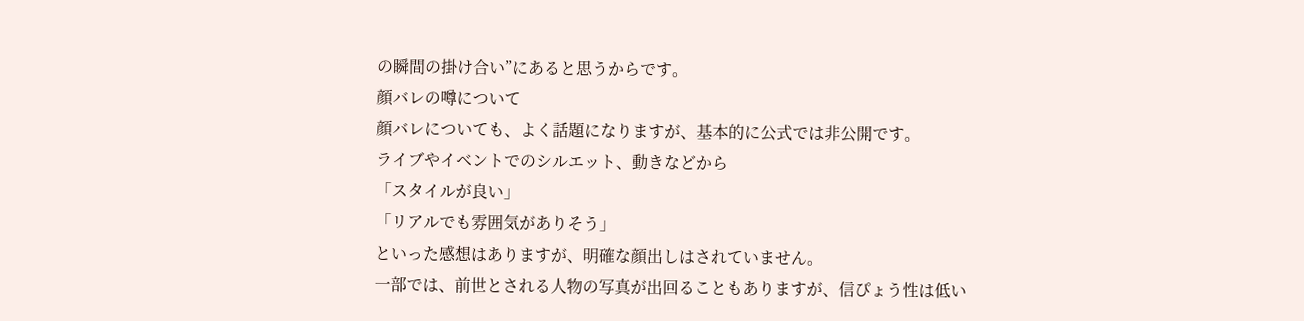の瞬間の掛け合い”にあると思うからです。
顔バレの噂について
顔バレについても、よく話題になりますが、基本的に公式では非公開です。
ライブやイベントでのシルエット、動きなどから
「スタイルが良い」
「リアルでも雰囲気がありそう」
といった感想はありますが、明確な顔出しはされていません。
一部では、前世とされる人物の写真が出回ることもありますが、信ぴょう性は低い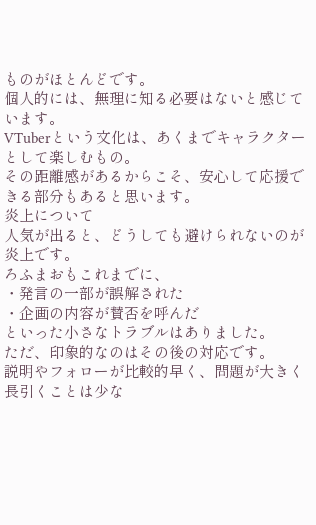ものがほとんどです。
個人的には、無理に知る必要はないと感じています。
VTuberという文化は、あくまでキャラクターとして楽しむもの。
その距離感があるからこそ、安心して応援できる部分もあると思います。
炎上について
人気が出ると、どうしても避けられないのが炎上です。
ろふまおもこれまでに、
・発言の一部が誤解された
・企画の内容が賛否を呼んだ
といった小さなトラブルはありました。
ただ、印象的なのはその後の対応です。
説明やフォローが比較的早く、問題が大きく長引くことは少な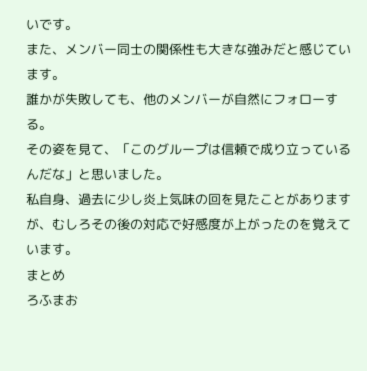いです。
また、メンバー同士の関係性も大きな強みだと感じています。
誰かが失敗しても、他のメンバーが自然にフォローする。
その姿を見て、「このグループは信頼で成り立っているんだな」と思いました。
私自身、過去に少し炎上気味の回を見たことがありますが、むしろその後の対応で好感度が上がったのを覚えています。
まとめ
ろふまお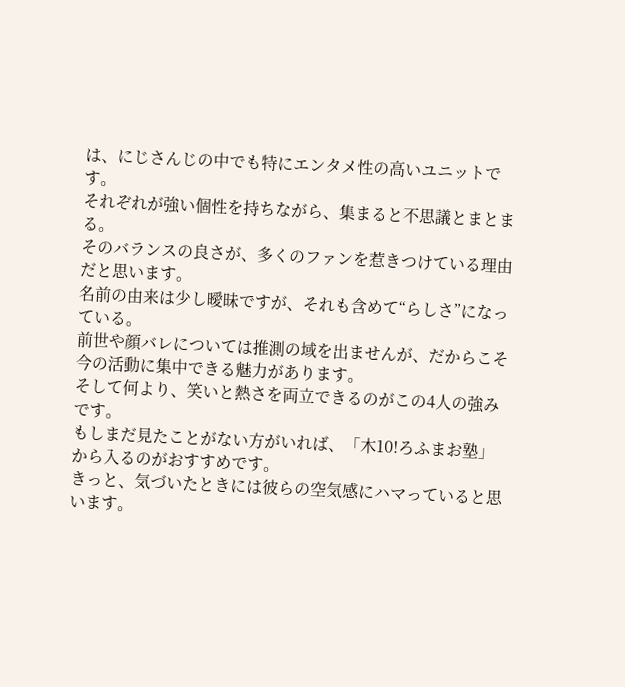は、にじさんじの中でも特にエンタメ性の高いユニットです。
それぞれが強い個性を持ちながら、集まると不思議とまとまる。
そのバランスの良さが、多くのファンを惹きつけている理由だと思います。
名前の由来は少し曖昧ですが、それも含めて“らしさ”になっている。
前世や顔バレについては推測の域を出ませんが、だからこそ今の活動に集中できる魅力があります。
そして何より、笑いと熱さを両立できるのがこの4人の強みです。
もしまだ見たことがない方がいれば、「木10!ろふまお塾」から入るのがおすすめです。
きっと、気づいたときには彼らの空気感にハマっていると思います。